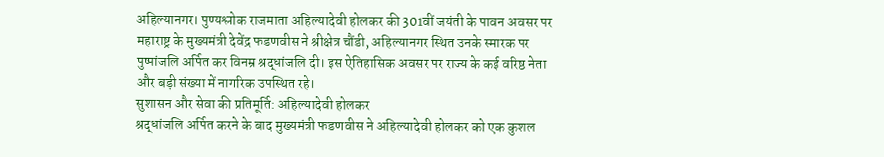अहिल्यानगर। पुण्यश्लोक राजमाता अहिल्यादेवी होलकर की 301वीं जयंती के पावन अवसर पर महाराष्ट्र के मुख्यमंत्री देवेंद्र फडणवीस ने श्रीक्षेत्र चौंडी, अहिल्यानगर स्थित उनके स्मारक पर पुष्पांजलि अर्पित कर विनम्र श्रद्धांजलि दी। इस ऐतिहासिक अवसर पर राज्य के कई वरिष्ठ नेता और बड़ी संख्या में नागरिक उपस्थित रहे।
सुशासन और सेवा की प्रतिमूर्ति: अहिल्यादेवी होलकर
श्रद्धांजलि अर्पित करने के बाद मुख्यमंत्री फडणवीस ने अहिल्यादेवी होलकर को एक कुशल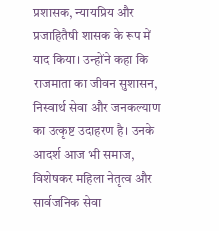प्रशासक, न्यायप्रिय और प्रजाहितैषी शासक के रूप में याद किया। उन्होंने कहा कि राजमाता का जीवन सुशासन, निस्वार्थ सेवा और जनकल्याण का उत्कृष्ट उदाहरण है। उनके आदर्श आज भी समाज, विशेषकर महिला नेतृत्व और सार्वजनिक सेवा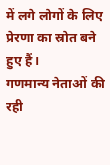में लगे लोगों के लिए प्रेरणा का स्रोत बने हुए हैं।
गणमान्य नेताओं की रही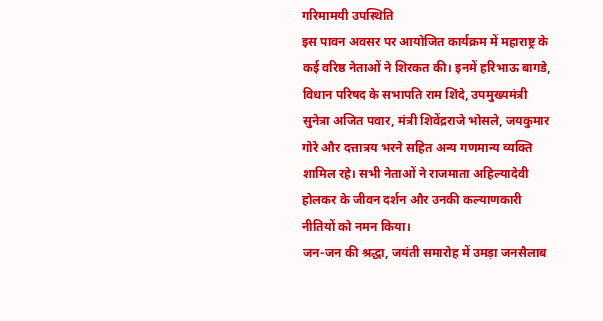गरिमामयी उपस्थिति
इस पावन अवसर पर आयोजित कार्यक्रम में महाराष्ट्र के कई वरिष्ठ नेताओं ने शिरकत की। इनमें हरिभाऊ बागडे, विधान परिषद के सभापति राम शिंदे, उपमुख्यमंत्री सुनेत्रा अजित पवार, मंत्री शिवेंद्रराजे भोसले, जयकुमार गोरे और दत्तात्रय भरने सहित अन्य गणमान्य व्यक्ति शामिल रहे। सभी नेताओं ने राजमाता अहिल्यादेवी होलकर के जीवन दर्शन और उनकी कल्याणकारी नीतियों को नमन किया।
जन-जन की श्रद्धा, जयंती समारोह में उमड़ा जनसैलाब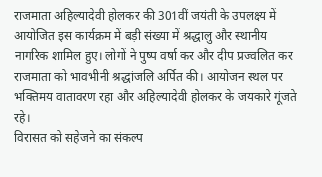राजमाता अहिल्यादेवी होलकर की 301वीं जयंती के उपलक्ष्य में आयोजित इस कार्यक्रम में बड़ी संख्या में श्रद्धालु और स्थानीय नागरिक शामिल हुए। लोगों ने पुष्प वर्षा कर और दीप प्रज्वलित कर राजमाता को भावभीनी श्रद्धांजलि अर्पित की। आयोजन स्थल पर भक्तिमय वातावरण रहा और अहिल्यादेवी होलकर के जयकारे गूंजते रहे।
विरासत को सहेजने का संकल्प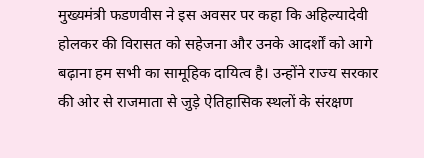मुख्यमंत्री फडणवीस ने इस अवसर पर कहा कि अहिल्यादेवी होलकर की विरासत को सहेजना और उनके आदर्शों को आगे बढ़ाना हम सभी का सामूहिक दायित्व है। उन्होंने राज्य सरकार की ओर से राजमाता से जुड़े ऐतिहासिक स्थलों के संरक्षण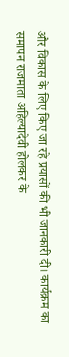और विकास के लिए किए जा रहे प्रयासों की भी जानकारी दी। कार्यक्रम का समापन राजमाता अहिल्यादेवी होलकर के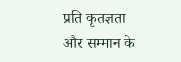प्रति कृतज्ञता और सम्मान के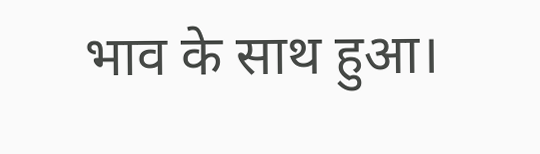भाव के साथ हुआ।